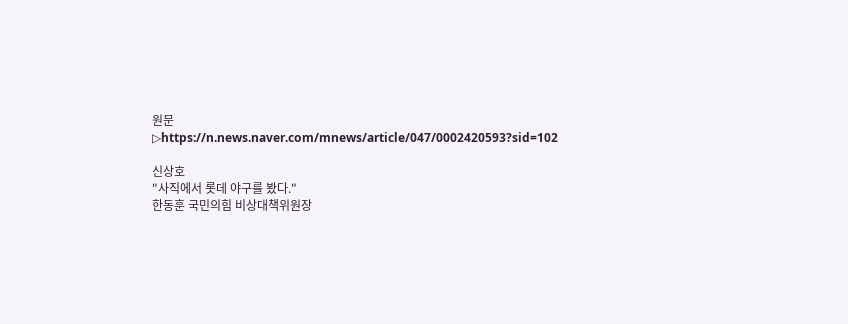원문▷https://n.news.naver.com/mnews/article/047/0002420593?sid=102

신상호
"사직에서 롯데 야구를 봤다."
한동훈 국민의힘 비상대책위원장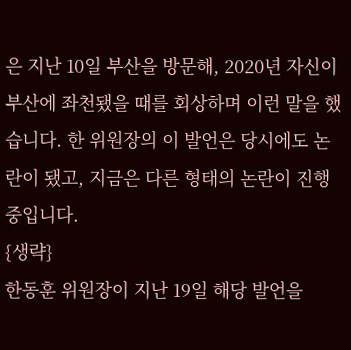은 지난 10일 부산을 방문해, 2020년 자신이 부산에 좌천됐을 때를 회상하며 이런 말을 했습니다. 한 위원장의 이 발언은 당시에도 논란이 됐고, 지금은 다른 형태의 논란이 진행 중입니다.
{생략}
한동훈 위원장이 지난 19일 해당 발언을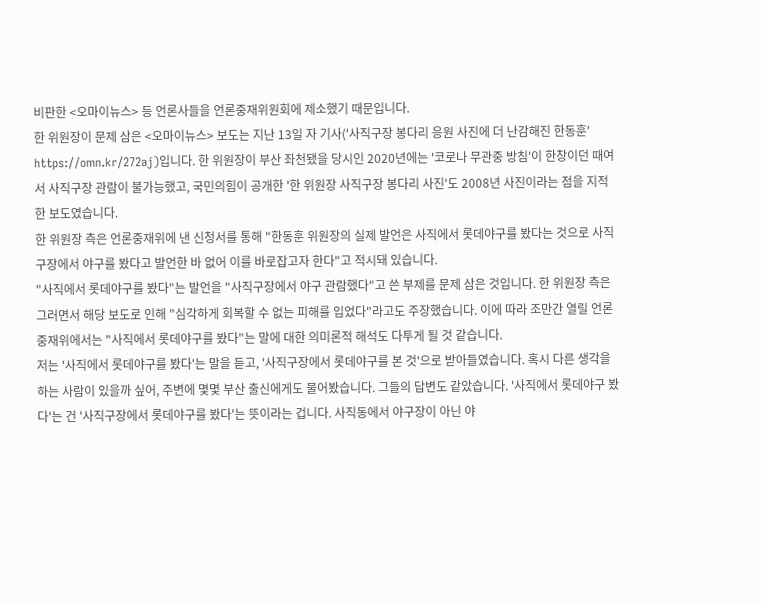비판한 <오마이뉴스> 등 언론사들을 언론중재위원회에 제소했기 때문입니다.
한 위원장이 문제 삼은 <오마이뉴스> 보도는 지난 13일 자 기사('사직구장 봉다리 응원 사진에 더 난감해진 한동훈' https://omn.kr/272aj)입니다. 한 위원장이 부산 좌천됐을 당시인 2020년에는 '코로나 무관중 방침'이 한창이던 때여서 사직구장 관람이 불가능했고, 국민의힘이 공개한 '한 위원장 사직구장 봉다리 사진'도 2008년 사진이라는 점을 지적한 보도였습니다.
한 위원장 측은 언론중재위에 낸 신청서를 통해 "한동훈 위원장의 실제 발언은 사직에서 롯데야구를 봤다는 것으로 사직구장에서 야구를 봤다고 발언한 바 없어 이를 바로잡고자 한다"고 적시돼 있습니다.
"사직에서 롯데야구를 봤다"는 발언을 "사직구장에서 야구 관람했다"고 쓴 부제를 문제 삼은 것입니다. 한 위원장 측은 그러면서 해당 보도로 인해 "심각하게 회복할 수 없는 피해를 입었다"라고도 주장했습니다. 이에 따라 조만간 열릴 언론중재위에서는 "사직에서 롯데야구를 봤다"는 말에 대한 의미론적 해석도 다투게 될 것 같습니다.
저는 '사직에서 롯데야구를 봤다'는 말을 듣고, '사직구장에서 롯데야구를 본 것'으로 받아들였습니다. 혹시 다른 생각을 하는 사람이 있을까 싶어, 주변에 몇몇 부산 출신에게도 물어봤습니다. 그들의 답변도 같았습니다. '사직에서 롯데야구 봤다'는 건 '사직구장에서 롯데야구를 봤다'는 뜻이라는 겁니다. 사직동에서 야구장이 아닌 야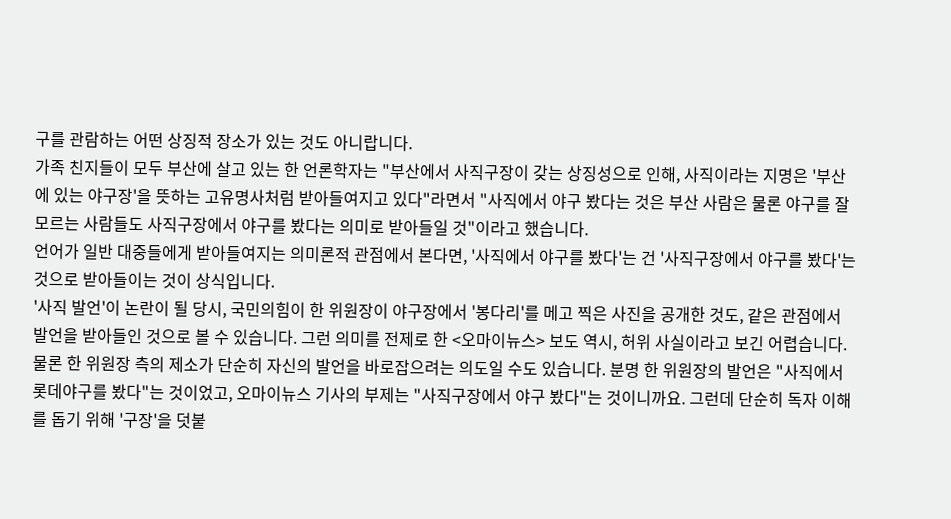구를 관람하는 어떤 상징적 장소가 있는 것도 아니랍니다.
가족 친지들이 모두 부산에 살고 있는 한 언론학자는 "부산에서 사직구장이 갖는 상징성으로 인해, 사직이라는 지명은 '부산에 있는 야구장'을 뜻하는 고유명사처럼 받아들여지고 있다"라면서 "사직에서 야구 봤다는 것은 부산 사람은 물론 야구를 잘 모르는 사람들도 사직구장에서 야구를 봤다는 의미로 받아들일 것"이라고 했습니다.
언어가 일반 대중들에게 받아들여지는 의미론적 관점에서 본다면, '사직에서 야구를 봤다'는 건 '사직구장에서 야구를 봤다'는 것으로 받아들이는 것이 상식입니다.
'사직 발언'이 논란이 될 당시, 국민의힘이 한 위원장이 야구장에서 '봉다리'를 메고 찍은 사진을 공개한 것도, 같은 관점에서 발언을 받아들인 것으로 볼 수 있습니다. 그런 의미를 전제로 한 <오마이뉴스> 보도 역시, 허위 사실이라고 보긴 어렵습니다.
물론 한 위원장 측의 제소가 단순히 자신의 발언을 바로잡으려는 의도일 수도 있습니다. 분명 한 위원장의 발언은 "사직에서 롯데야구를 봤다"는 것이었고, 오마이뉴스 기사의 부제는 "사직구장에서 야구 봤다"는 것이니까요. 그런데 단순히 독자 이해를 돕기 위해 '구장'을 덧붙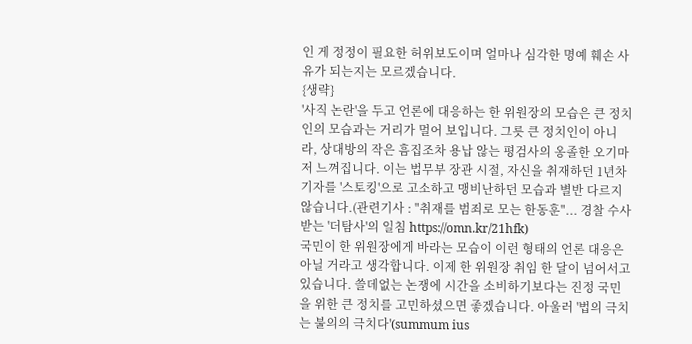인 게 정정이 필요한 허위보도이며 얼마나 심각한 명예 훼손 사유가 되는지는 모르겠습니다.
{생략}
'사직 논란'을 두고 언론에 대응하는 한 위원장의 모습은 큰 정치인의 모습과는 거리가 멀어 보입니다. 그릇 큰 정치인이 아니라, 상대방의 작은 흠집조차 용납 않는 평검사의 옹졸한 오기마저 느껴집니다. 이는 법무부 장관 시절, 자신을 취재하던 1년차 기자를 '스토킹'으로 고소하고 맹비난하던 모습과 별반 다르지 않습니다.(관련기사 : "취재를 범죄로 모는 한동훈"... 경찰 수사 받는 '더탐사'의 일침 https://omn.kr/21hfk)
국민이 한 위원장에게 바라는 모습이 이런 형태의 언론 대응은 아닐 거라고 생각합니다. 이제 한 위원장 취임 한 달이 넘어서고 있습니다. 쓸데없는 논쟁에 시간을 소비하기보다는 진정 국민을 위한 큰 정치를 고민하셨으면 좋겠습니다. 아울러 '법의 극치는 불의의 극치다'(summum ius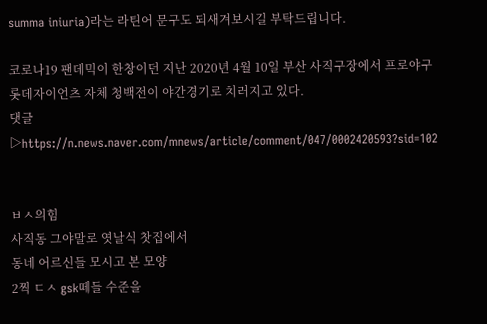summa iniuria)라는 라틴어 문구도 되새겨보시길 부탁드립니다.

코로나19 팬데믹이 한창이던 지난 2020년 4월 10일 부산 사직구장에서 프로야구 롯데자이언츠 자체 청백전이 야간경기로 치러지고 있다.
댓글▷https://n.news.naver.com/mnews/article/comment/047/0002420593?sid=102


ㅂㅅ의힘
사직동 그야말로 엿날식 찻집에서
동네 어르신들 모시고 본 모양
2찍 ㄷㅅ gsk떼들 수준을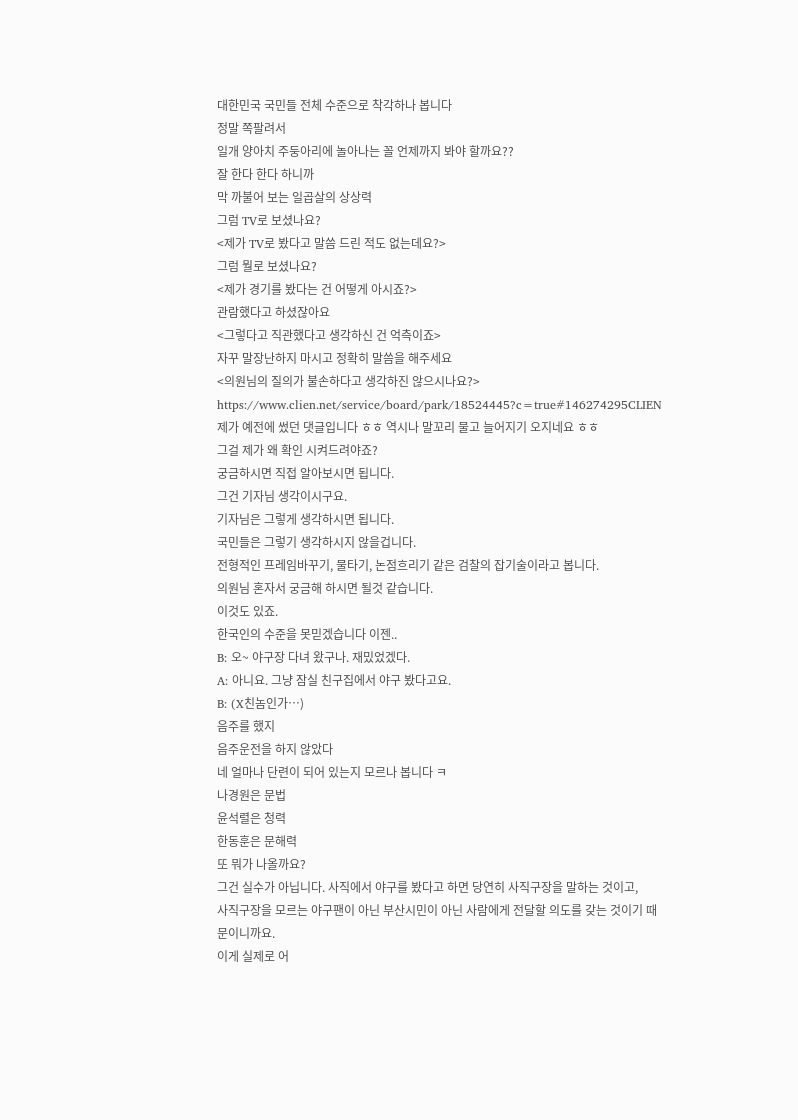대한민국 국민들 전체 수준으로 착각하나 봅니다
정말 쪽팔려서
일개 양아치 주둥아리에 놀아나는 꼴 언제까지 봐야 할까요??
잘 한다 한다 하니까
막 까불어 보는 일곱살의 상상력
그럼 TV로 보셨나요?
<제가 TV로 봤다고 말씀 드린 적도 없는데요?>
그럼 뭘로 보셨나요?
<제가 경기를 봤다는 건 어떻게 아시죠?>
관람했다고 하셨잖아요
<그렇다고 직관했다고 생각하신 건 억측이죠>
자꾸 말장난하지 마시고 정확히 말씀을 해주세요
<의원님의 질의가 불손하다고 생각하진 않으시나요?>
https://www.clien.net/service/board/park/18524445?c=true#146274295CLIEN
제가 예전에 썼던 댓글입니다 ㅎㅎ 역시나 말꼬리 물고 늘어지기 오지네요 ㅎㅎ
그걸 제가 왜 확인 시켜드려야죠?
궁금하시면 직접 알아보시면 됩니다.
그건 기자님 생각이시구요.
기자님은 그렇게 생각하시면 됩니다.
국민들은 그렇기 생각하시지 않을겁니다.
전형적인 프레임바꾸기, 물타기, 논점흐리기 같은 검찰의 잡기술이라고 봅니다.
의원님 혼자서 궁금해 하시면 될것 같습니다.
이것도 있죠.
한국인의 수준을 못믿겠습니다 이젠..
B: 오~ 야구장 다녀 왔구나. 재밌었겠다.
A: 아니요. 그냥 잠실 친구집에서 야구 봤다고요.
B: (X친놈인가…)
음주를 했지
음주운전을 하지 않았다
네 얼마나 단련이 되어 있는지 모르나 봅니다 ㅋ
나경원은 문법
윤석렬은 청력
한동훈은 문해력
또 뭐가 나올까요?
그건 실수가 아닙니다. 사직에서 야구를 봤다고 하면 당연히 사직구장을 말하는 것이고,
사직구장을 모르는 야구팬이 아닌 부산시민이 아닌 사람에게 전달할 의도를 갖는 것이기 때문이니까요.
이게 실제로 어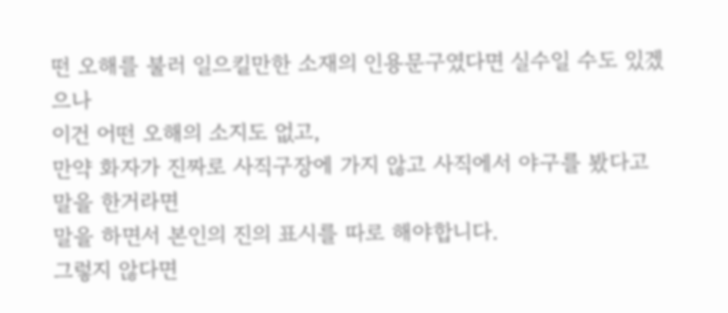떤 오해를 불러 일으킬만한 소재의 인용문구였다면 실수일 수도 있겠으나
이건 어떤 오해의 소지도 없고,
만약 화자가 진짜로 사직구장에 가지 않고 사직에서 야구를 봤다고 말을 한거라면
말을 하면서 본인의 진의 표시를 따로 해야합니다.
그렇지 않다면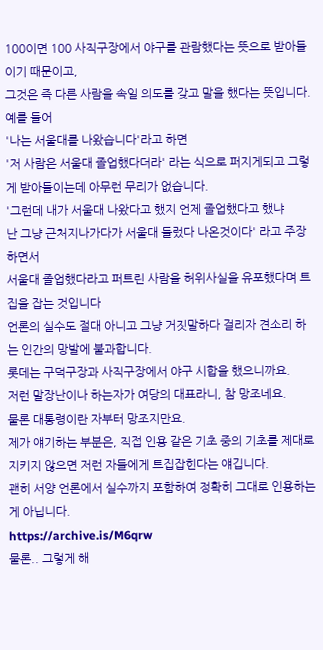100이면 100 사직구장에서 야구를 관람했다는 뜻으로 받아들이기 때문이고,
그것은 즉 다른 사람을 속일 의도를 갖고 말을 했다는 뜻입니다.
예를 들어
'나는 서울대를 나왔습니다'라고 하면
'저 사람은 서울대 졸업했다더라' 라는 식으로 퍼지게되고 그렇게 받아들이는데 아무런 무리가 없습니다.
'그런데 내가 서울대 나왔다고 했지 언제 졸업했다고 했냐
난 그냥 근처지나가다가 서울대 들렀다 나온것이다' 라고 주장하면서
서울대 졸업했다라고 퍼트린 사람을 허위사실을 유포했다며 트집을 잡는 것입니다
언론의 실수도 절대 아니고 그냥 거짓말하다 걸리자 견소리 하는 인간의 망발에 불과합니다.
롯데는 구덕구장과 사직구장에서 야구 시합을 했으니까요.
저런 말장난이나 하는자가 여당의 대표라니, 참 망조네요.
물론 대통령이란 자부터 망조지만요.
제가 얘기하는 부분은, 직접 인용 같은 기초 중의 기초를 제대로 지키지 않으면 저런 자들에게 트집잡힌다는 얘깁니다.
괜히 서양 언론에서 실수까지 포함하여 정확히 그대로 인용하는 게 아닙니다.
https://archive.is/M6qrw
물론.. 그렇게 해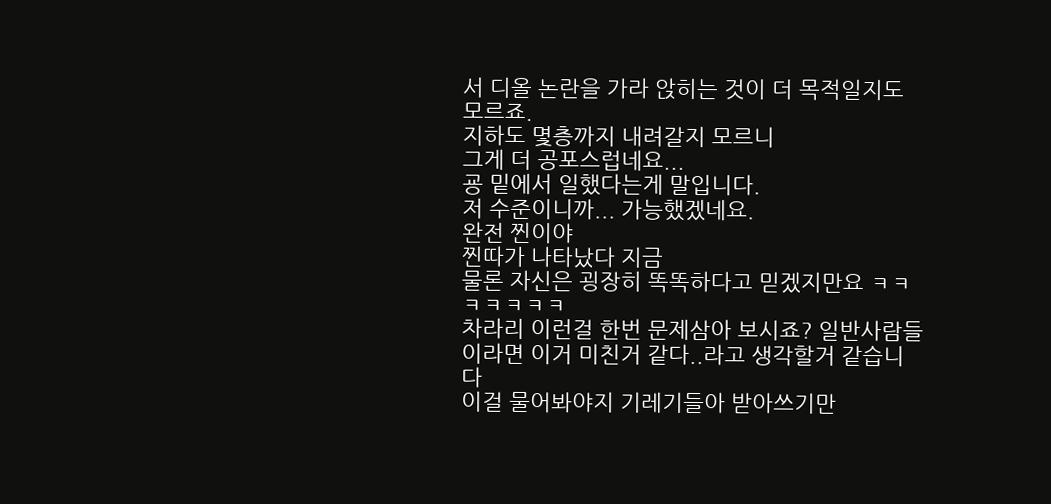서 디올 논란을 가라 앉히는 것이 더 목적일지도 모르죠.
지하도 몇층까지 내려갈지 모르니
그게 더 공포스럽네요...
굥 밑에서 일했다는게 말입니다.
저 수준이니까... 가능했겠네요.
완전 찐이야
찐따가 나타났다 지금
물론 자신은 굉장히 똑똑하다고 믿겠지만요 ㅋㅋㅋㅋㅋㅋㅋ
차라리 이런걸 한번 문제삼아 보시죠? 일반사람들이라면 이거 미친거 같다..라고 생각할거 같습니다
이걸 물어봐야지 기레기들아 받아쓰기만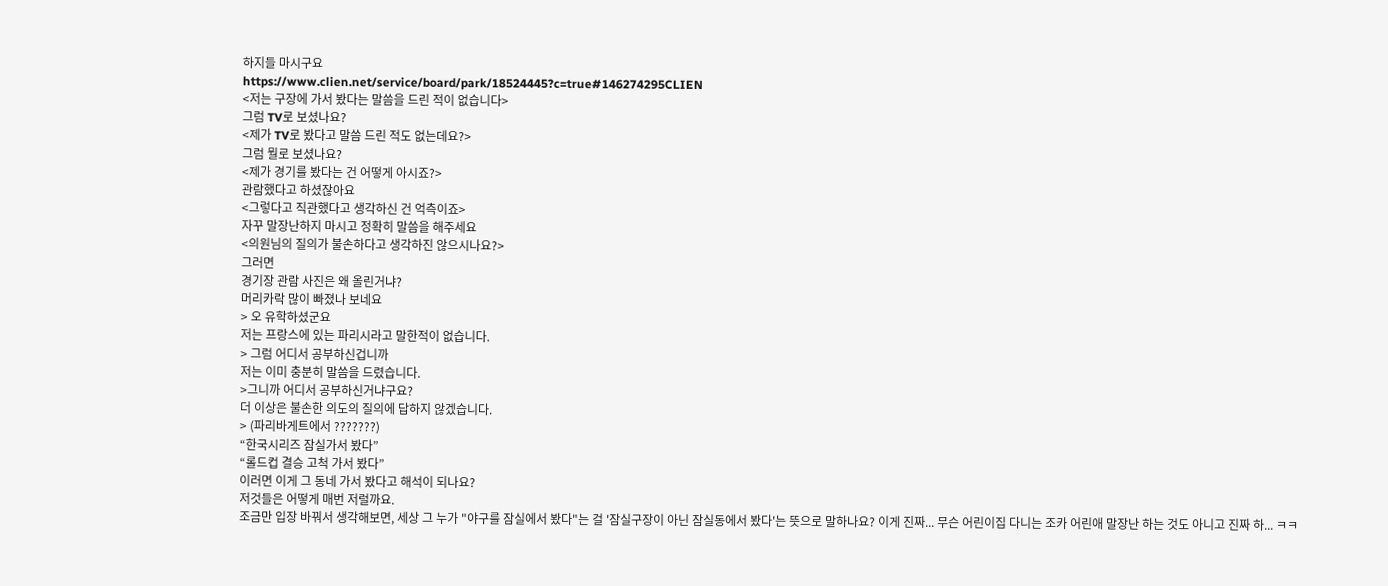하지들 마시구요
https://www.clien.net/service/board/park/18524445?c=true#146274295CLIEN
<저는 구장에 가서 봤다는 말씀을 드린 적이 없습니다>
그럼 TV로 보셨나요?
<제가 TV로 봤다고 말씀 드린 적도 없는데요?>
그럼 뭘로 보셨나요?
<제가 경기를 봤다는 건 어떻게 아시죠?>
관람했다고 하셨잖아요
<그렇다고 직관했다고 생각하신 건 억측이죠>
자꾸 말장난하지 마시고 정확히 말씀을 해주세요
<의원님의 질의가 불손하다고 생각하진 않으시나요?>
그러면
경기장 관람 사진은 왜 올린거냐?
머리카락 많이 빠졌나 보네요
> 오 유학하셨군요
저는 프랑스에 있는 파리시라고 말한적이 없습니다.
> 그럼 어디서 공부하신겁니까
저는 이미 충분히 말씀을 드렸습니다.
>그니까 어디서 공부하신거냐구요?
더 이상은 불손한 의도의 질의에 답하지 않겠습니다.
> (파리바게트에서 ???????)
“한국시리즈 잠실가서 봤다”
“롤드컵 결승 고척 가서 봤다”
이러면 이게 그 동네 가서 봤다고 해석이 되나요?
저것들은 어떻게 매번 저럴까요.
조금만 입장 바꿔서 생각해보면, 세상 그 누가 "야구를 잠실에서 봤다"는 걸 '잠실구장이 아닌 잠실동에서 봤다'는 뜻으로 말하나요? 이게 진짜... 무슨 어린이집 다니는 조카 어린애 말장난 하는 것도 아니고 진짜 하... ㅋㅋ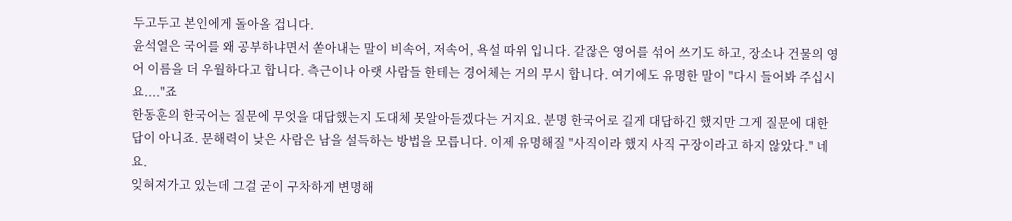두고두고 본인에게 돌아올 겁니다.
윤석열은 국어를 왜 공부하냐면서 쏟아내는 말이 비속어, 저속어, 욕설 따위 입니다. 같잖은 영어를 섞어 쓰기도 하고, 장소나 건물의 영어 이름을 더 우월하다고 합니다. 측근이나 아랫 사람들 한테는 경어체는 거의 무시 합니다. 여기에도 유명한 말이 "다시 들어봐 주십시요...."죠
한동훈의 한국어는 질문에 무엇을 대답했는지 도대체 못알아듣겠다는 거지요. 분명 한국어로 길게 대답하긴 했지만 그게 질문에 대한 답이 아니죠. 문해력이 낮은 사람은 남을 설득하는 방법을 모릅니다. 이제 유명해질 "사직이라 했지 사직 구장이라고 하지 않았다." 네요.
잊혀져가고 있는데 그걸 굳이 구차하게 변명해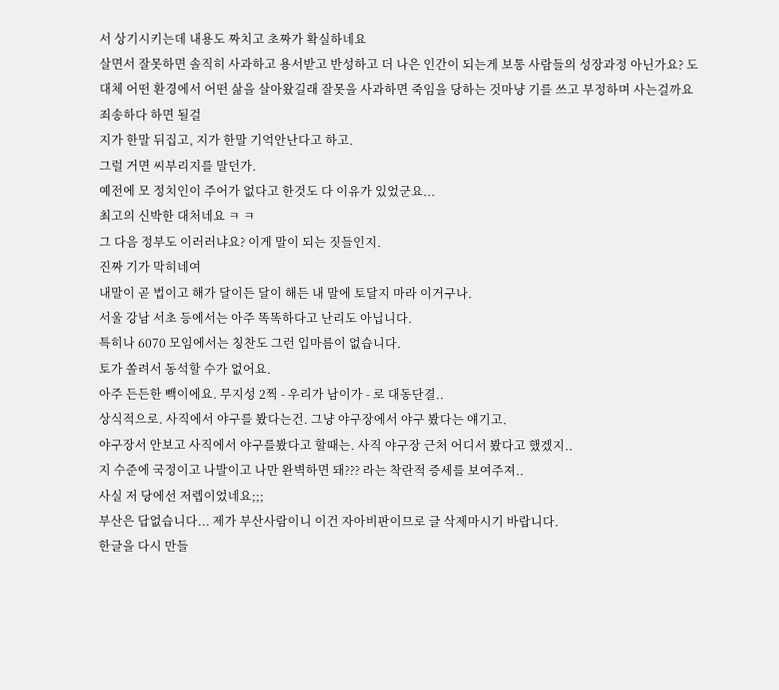서 상기시키는데 내용도 짜치고 초짜가 확실하네요
살면서 잘못하면 솔직히 사과하고 용서받고 반성하고 더 나은 인간이 되는게 보통 사람들의 성장과정 아닌가요? 도대체 어떤 환경에서 어떤 삶을 살아왔길래 잘못을 사과하면 죽임을 당하는 것마냥 기를 쓰고 부정하며 사는걸까요
죄송하다 하면 될걸
지가 한말 뒤집고, 지가 한말 기억안난다고 하고.
그럴 거면 씨부리지를 말던가.
예전에 모 정치인이 주어가 없다고 한것도 다 이유가 있었군요...
최고의 신박한 대처네요 ㅋ ㅋ
그 다음 정부도 이러러냐요? 이게 말이 되는 짓들인지.
진짜 기가 막히네여
내말이 곧 법이고 해가 달이든 달이 해든 내 말에 토달지 마라 이거구나.
서울 강남 서초 등에서는 아주 똑똑하다고 난리도 아닙니다.
특히나 6070 모임에서는 칭찬도 그런 입마름이 없습니다.
토가 쏠려서 동석할 수가 없어요.
아주 든든한 빽이에요. 무지성 2찍 - 우리가 남이가 - 로 대동단결..
상식적으로. 사직에서 야구를 봤다는건. 그냥 야구장에서 야구 봤다는 얘기고.
야구장서 안보고 사직에서 야구를봤다고 할때는. 사직 야구장 근처 어디서 봤다고 했겠지..
지 수준에 국정이고 나발이고 나만 완벽하면 돼??? 라는 착란적 증세를 보여주져..
사실 저 당에선 저렙이었네요;;;
부산은 답없습니다... 제가 부산사람이니 이건 자아비판이므로 글 삭제마시기 바랍니다.
한글을 다시 만들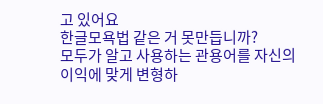고 있어요
한글모욕법 같은 거 못만듭니까?
모두가 알고 사용하는 관용어를 자신의 이익에 맞게 변형하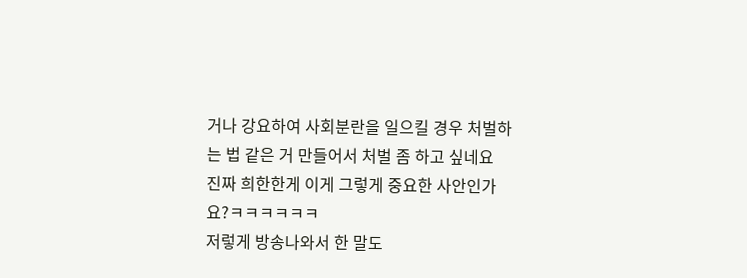거나 강요하여 사회분란을 일으킬 경우 처벌하는 법 같은 거 만들어서 처벌 좀 하고 싶네요
진짜 희한한게 이게 그렇게 중요한 사안인가요?ㅋㅋㅋㅋㅋㅋ
저렇게 방송나와서 한 말도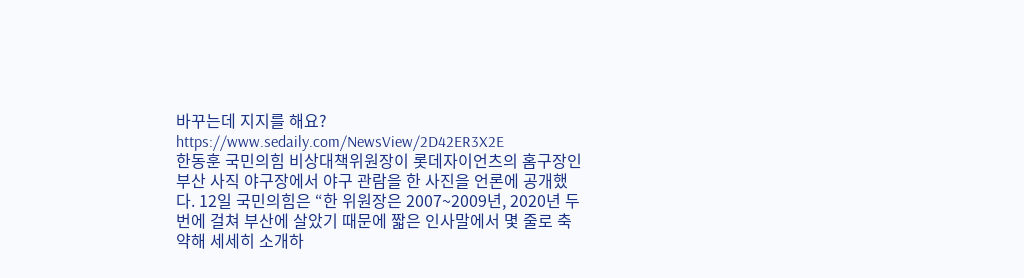바꾸는데 지지를 해요?
https://www.sedaily.com/NewsView/2D42ER3X2E
한동훈 국민의힘 비상대책위원장이 롯데자이언츠의 홈구장인 부산 사직 야구장에서 야구 관람을 한 사진을 언론에 공개했다. 12일 국민의힘은 “한 위원장은 2007~2009년, 2020년 두 번에 걸쳐 부산에 살았기 때문에 짧은 인사말에서 몇 줄로 축약해 세세히 소개하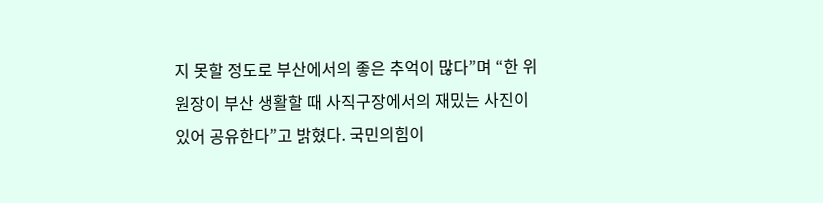지 못할 정도로 부산에서의 좋은 추억이 많다”며 “한 위원장이 부산 생활할 때 사직구장에서의 재밌는 사진이 있어 공유한다”고 밝혔다. 국민의힘이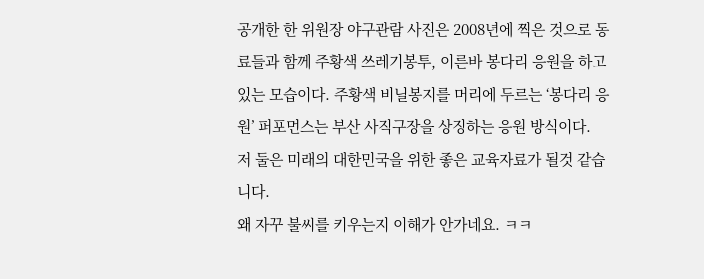공개한 한 위원장 야구관람 사진은 2008년에 찍은 것으로 동료들과 함께 주황색 쓰레기봉투, 이른바 봉다리 응원을 하고 있는 모습이다. 주황색 비닐봉지를 머리에 두르는 ‘봉다리 응원’ 퍼포먼스는 부산 사직구장을 상징하는 응원 방식이다.
저 둘은 미래의 대한민국을 위한 좋은 교육자료가 될것 같습니다.
왜 자꾸 불씨를 키우는지 이해가 안가네요. ㅋㅋ